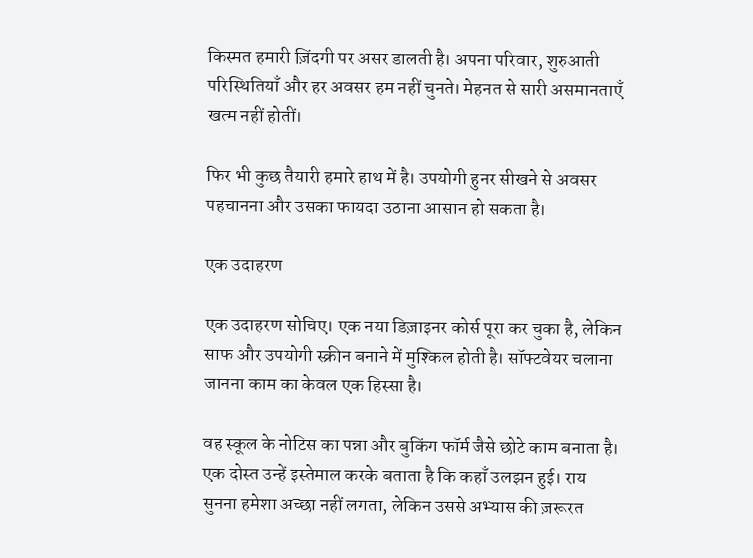किस्मत हमारी ज़िंदगी पर असर डालती है। अपना परिवार, शुरुआती परिस्थितियाँ और हर अवसर हम नहीं चुनते। मेहनत से सारी असमानताएँ खत्म नहीं होतीं।

फिर भी कुछ तैयारी हमारे हाथ में है। उपयोगी हुनर सीखने से अवसर पहचानना और उसका फायदा उठाना आसान हो सकता है।

एक उदाहरण

एक उदाहरण सोचिए। एक नया डिज़ाइनर कोर्स पूरा कर चुका है, लेकिन साफ और उपयोगी स्क्रीन बनाने में मुश्किल होती है। सॉफ्टवेयर चलाना जानना काम का केवल एक हिस्सा है।

वह स्कूल के नोटिस का पन्ना और बुकिंग फॉर्म जैसे छोटे काम बनाता है। एक दोस्त उन्हें इस्तेमाल करके बताता है कि कहाँ उलझन हुई। राय सुनना हमेशा अच्छा नहीं लगता, लेकिन उससे अभ्यास की ज़रूरत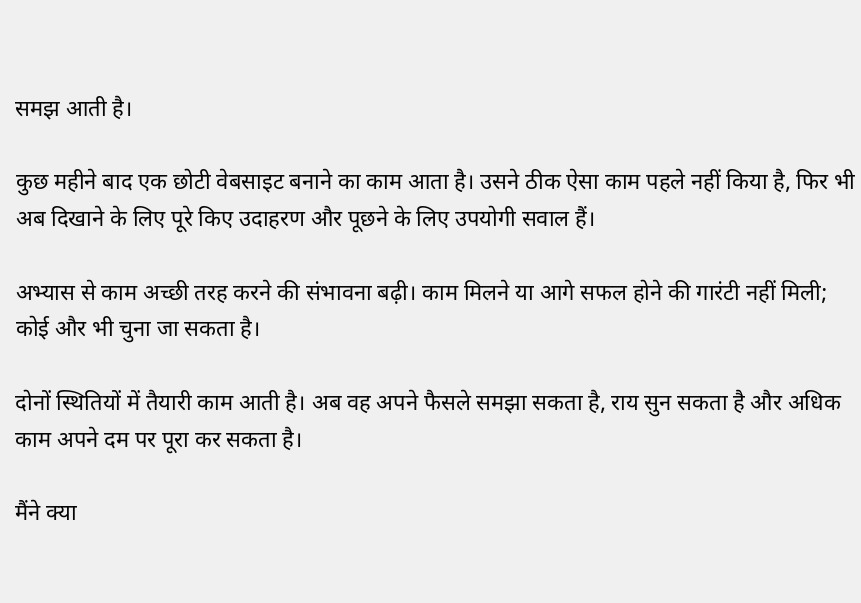समझ आती है।

कुछ महीने बाद एक छोटी वेबसाइट बनाने का काम आता है। उसने ठीक ऐसा काम पहले नहीं किया है, फिर भी अब दिखाने के लिए पूरे किए उदाहरण और पूछने के लिए उपयोगी सवाल हैं।

अभ्यास से काम अच्छी तरह करने की संभावना बढ़ी। काम मिलने या आगे सफल होने की गारंटी नहीं मिली; कोई और भी चुना जा सकता है।

दोनों स्थितियों में तैयारी काम आती है। अब वह अपने फैसले समझा सकता है, राय सुन सकता है और अधिक काम अपने दम पर पूरा कर सकता है।

मैंने क्या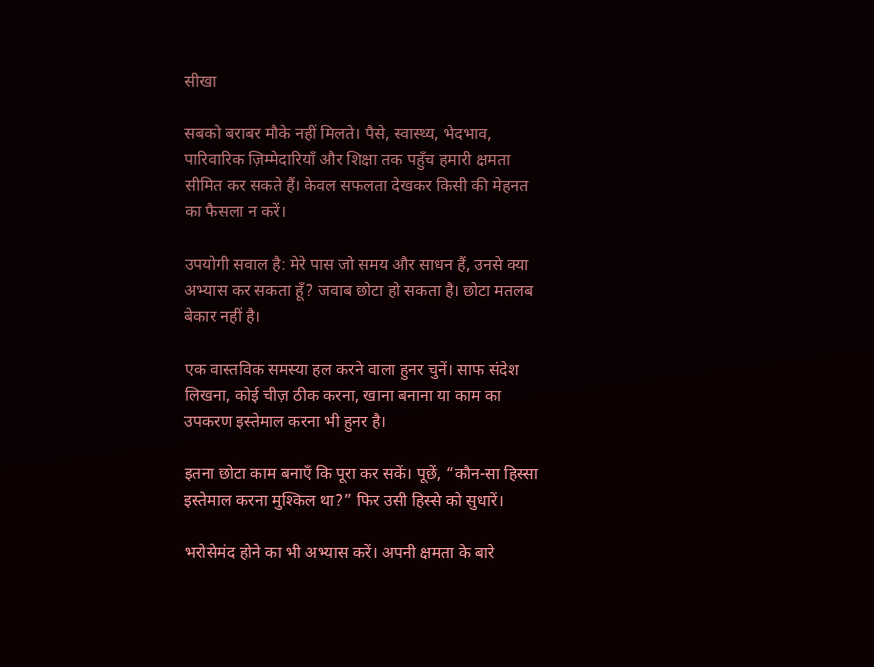सीखा

सबको बराबर मौके नहीं मिलते। पैसे, स्वास्थ्य, भेदभाव, पारिवारिक ज़िम्मेदारियाँ और शिक्षा तक पहुँच हमारी क्षमता सीमित कर सकते हैं। केवल सफलता देखकर किसी की मेहनत का फैसला न करें।

उपयोगी सवाल है: मेरे पास जो समय और साधन हैं, उनसे क्या अभ्यास कर सकता हूँ? जवाब छोटा हो सकता है। छोटा मतलब बेकार नहीं है।

एक वास्तविक समस्या हल करने वाला हुनर चुनें। साफ संदेश लिखना, कोई चीज़ ठीक करना, खाना बनाना या काम का उपकरण इस्तेमाल करना भी हुनर है।

इतना छोटा काम बनाएँ कि पूरा कर सकें। पूछें, “कौन-सा हिस्सा इस्तेमाल करना मुश्किल था?” फिर उसी हिस्से को सुधारें।

भरोसेमंद होने का भी अभ्यास करें। अपनी क्षमता के बारे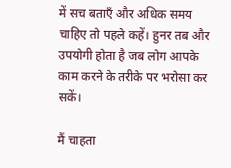में सच बताएँ और अधिक समय चाहिए तो पहले कहें। हुनर तब और उपयोगी होता है जब लोग आपके काम करने के तरीके पर भरोसा कर सकें।

मैं चाहता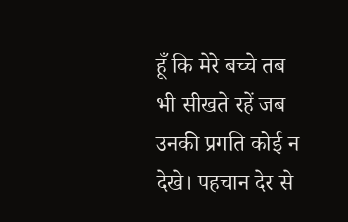हूँ कि मेरे बच्चे तब भी सीखते रहें जब उनकी प्रगति कोई न देखे। पहचान देर से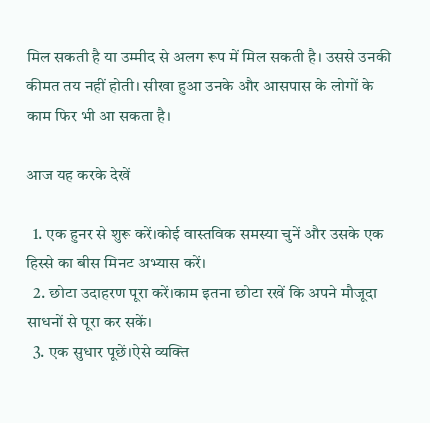मिल सकती है या उम्मीद से अलग रूप में मिल सकती है। उससे उनकी कीमत तय नहीं होती। सीखा हुआ उनके और आसपास के लोगों के काम फिर भी आ सकता है।

आज यह करके देखें

  1. एक हुनर से शुरू करें।कोई वास्तविक समस्या चुनें और उसके एक हिस्से का बीस मिनट अभ्यास करें।
  2. छोटा उदाहरण पूरा करें।काम इतना छोटा रखें कि अपने मौजूदा साधनों से पूरा कर सकें।
  3. एक सुधार पूछें।ऐसे व्यक्ति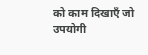को काम दिखाएँ जो उपयोगी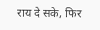राय दे सके, फिर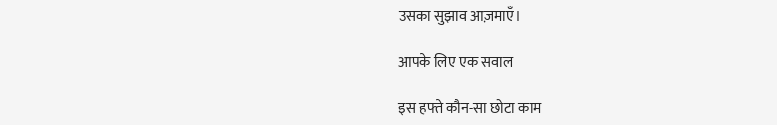उसका सुझाव आज़माएँ।

आपके लिए एक सवाल

इस हफ्ते कौन-सा छोटा काम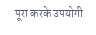पूरा करके उपयोगी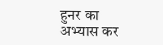हुनर का अभ्यास कर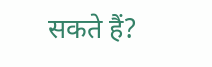सकते हैं?